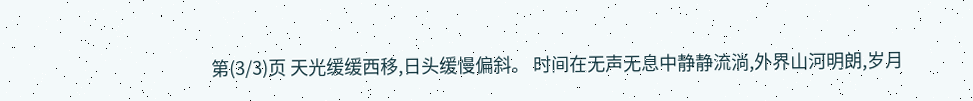第(3/3)页 天光缓缓西移,日头缓慢偏斜。 时间在无声无息中静静流淌,外界山河明朗,岁月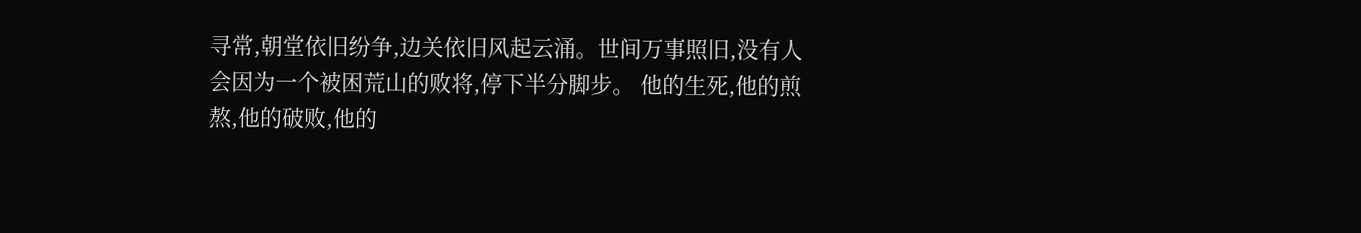寻常,朝堂依旧纷争,边关依旧风起云涌。世间万事照旧,没有人会因为一个被困荒山的败将,停下半分脚步。 他的生死,他的煎熬,他的破败,他的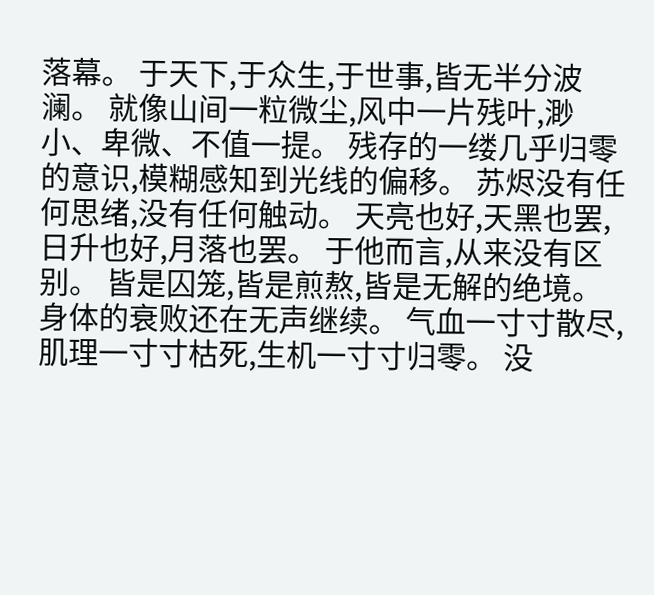落幕。 于天下,于众生,于世事,皆无半分波澜。 就像山间一粒微尘,风中一片残叶,渺小、卑微、不值一提。 残存的一缕几乎归零的意识,模糊感知到光线的偏移。 苏烬没有任何思绪,没有任何触动。 天亮也好,天黑也罢,日升也好,月落也罢。 于他而言,从来没有区别。 皆是囚笼,皆是煎熬,皆是无解的绝境。 身体的衰败还在无声继续。 气血一寸寸散尽,肌理一寸寸枯死,生机一寸寸归零。 没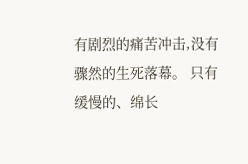有剧烈的痛苦冲击,没有骤然的生死落幕。 只有缓慢的、绵长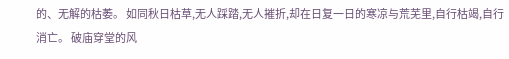的、无解的枯萎。 如同秋日枯草,无人踩踏,无人摧折,却在日复一日的寒凉与荒芜里,自行枯竭,自行消亡。 破庙穿堂的风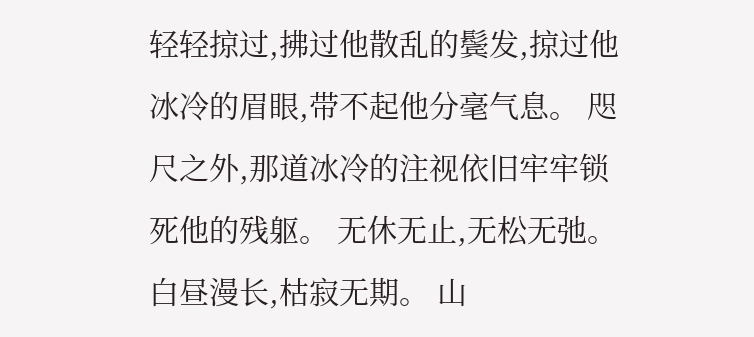轻轻掠过,拂过他散乱的鬓发,掠过他冰冷的眉眼,带不起他分毫气息。 咫尺之外,那道冰冷的注视依旧牢牢锁死他的残躯。 无休无止,无松无弛。 白昼漫长,枯寂无期。 山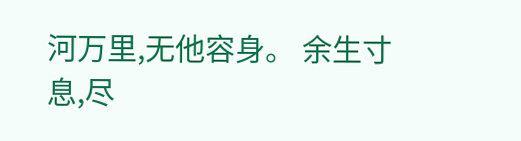河万里,无他容身。 余生寸息,尽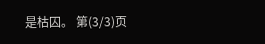是枯囚。 第(3/3)页